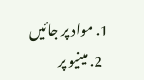1. مواد پر جائیں
  2. مینیو پر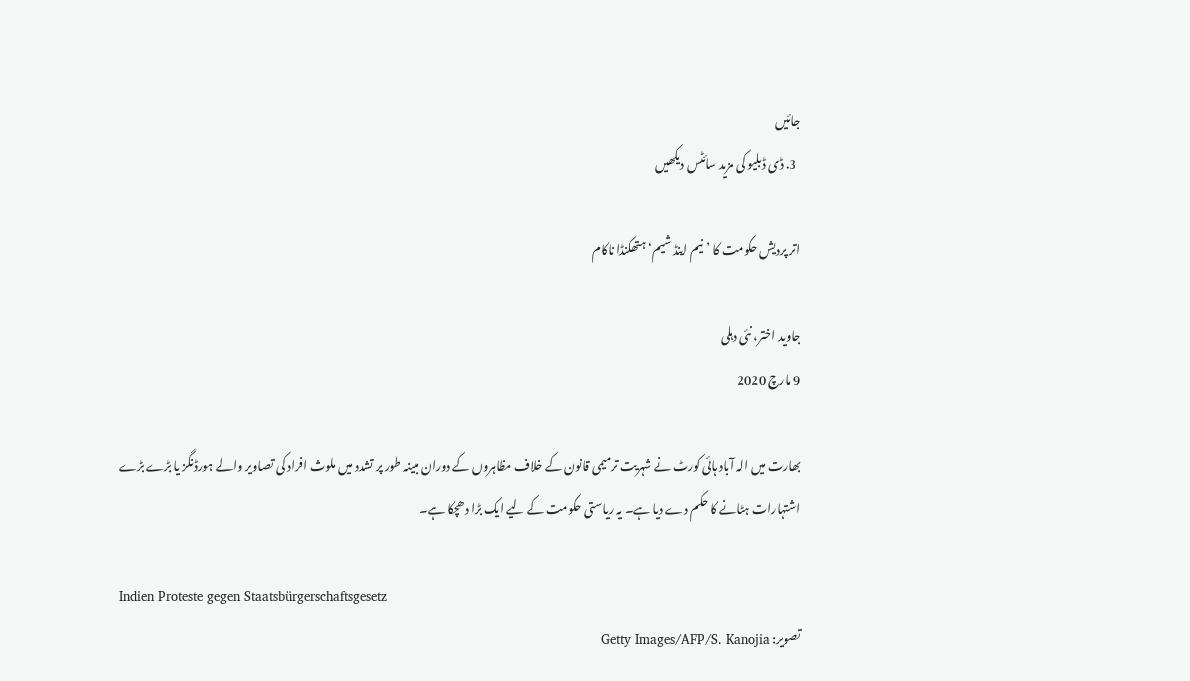جائیں
  3. ڈی ڈبلیو کی مزید سائٹس دیکھیں

اتر پرديش حکومت کا ’نیم اینڈ شیم‘ ہتھکنڈا ناکام

جاوید اختر، نئی دہلی
9 مارچ 2020

بھارت ميں الہ آباد ہائی کورٹ نے شہریت ترمیمی قانون کے خلاف مظاہروں کے دوران مبينہ طور پر تشدد ميں ملوث افراد کی تصاوير والے ہورڈنگز يا بڑے بڑے اشتہارات ہٹانے کا حکم دے دیا ہے۔ يہ رياستی حکومت کے ليے ايک بڑا دھچکا ہے۔

Indien Proteste gegen Staatsbürgerschaftsgesetz
تصویر: Getty Images/AFP/S. Kanojia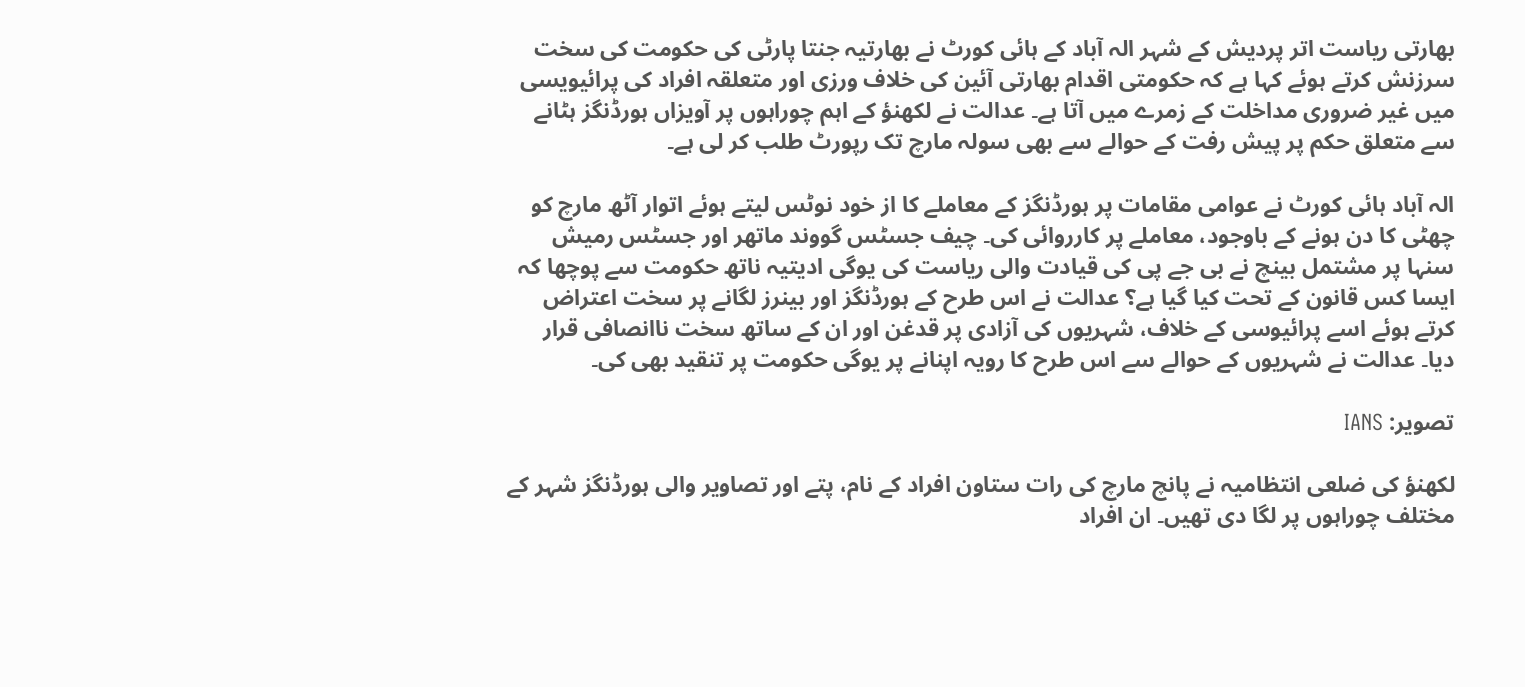بھارتی رياست اتر پرديش کے شہر الہ آباد کے ہائی کورٹ نے بھارتيہ جنتا پارٹی کی حکومت کی سخت سرزنش کرتے ہوئے کہا ہے کہ حکومتی اقدام بھارتی آئین کی خلاف ورزی اور متعلقہ افراد کی پرائیویسی میں غیر ضروری مداخلت کے زمرے ميں آتا ہے۔ عدالت نے لکھنؤ کے اہم چوراہوں پر آویزاں ہورڈنگز ہٹانے سے متعلق حکم پر پیش رفت کے حوالے سے بھی سولہ مارچ تک رپورٹ طلب کر لی ہے۔

الہ آباد ہائی کورٹ نے عوامی مقامات پر ہورڈنگز کے معاملے کا از خود نوٹس لیتے ہوئے اتوار آٹھ مارچ کو چھٹی کا دن ہونے کے باوجود، معاملے پر کارروائی کی۔ چیف جسٹس گووند ماتھر اور جسٹس رمیش سنہا پر مشتمل بينچ نے بی جے پی کی قیادت والی ریاست کی یوگی ادیتیہ ناتھ حکومت سے پوچھا کہ ایسا کس قانون کے تحت کیا گیا ہے؟ عدالت نے اس طرح کے ہورڈنگز اور بینرز لگانے پر سخت اعتراض کرتے ہوئے اسے پرائیوسی کے خلاف، شہریوں کی آزادی پر قدغن اور ان کے ساتھ سخت ناانصافی قرار دیا۔ عدالت نے شہریوں کے حوالے سے اس طرح کا رویہ اپنانے پر یوگی حکومت پر تنقيد بھی کی۔

تصویر: IANS

لکھنؤ کی ضلعی انتظامیہ نے پانچ مارچ کی رات ستاون افراد کے نام، پتے اور تصاویر والی ہورڈنگز شہر کے مختلف چوراہوں پر لگا دی تھیں۔ ان افراد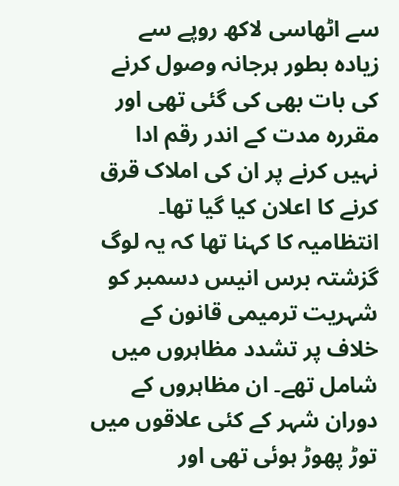سے اٹھاسی لاکھ روپے سے زیادہ بطور ہرجانہ وصول کرنے کی بات بھی کی گئی تھی اور مقررہ مدت کے اندر رقم ادا نہیں کرنے پر ان کی املاک قرق کرنے کا اعلان کیا گیا تھا۔ انتظامیہ کا کہنا تھا کہ یہ لوگ گزشتہ برس انيس دسمبر کو شہریت ترمیمی قانون کے خلاف پر تشدد مظاہروں میں شامل تھے۔ ان مظاہروں کے دوران شہر کے کئی علاقوں میں توڑ پھوڑ ہوئی تھی اور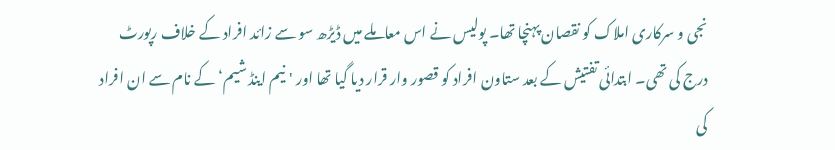نجی و سرکاری املاک کو نقصان پہنچا تھا۔ پولیس نے اس معاملے میں ڈيڑھ سو سے زائد افراد کے خلاف رپورٹ درج کی تھی۔ ابتدائی تفتيش کے بعد ستاون افراد کو قصور وار قرار دیا گيا تھا اور 'نیم اینڈ شیم‘ کے نام سے ان افراد کی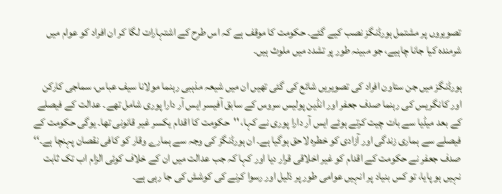تصویروں پر مشتمل ہورڈنگز نصب کیے گئے۔ حکومت کا موقف ہے کہ اس طرح کے اشتہارات لگا کر ان افراد کو عوام میں شرمندہ کیا جانا چاہيے، جو مبینہ طور پر تشدد میں ملوث ہیں۔

ہورڈنگز میں جن ستاون افراد کی تصویریں شائع کی گئی تھیں ان میں شیعہ مذہبی رہنما مولانا سیف عباس، سماجی کارکن اور کانگریس کی رہنما صدف جعفر اور انڈین پولیس سروس کے سابق آفيسر ایس آر دارا پوری شامل تھے۔ عدالت کے فیصلے کے بعد میڈیا سے بات چیت کرتے ہوئے ایس آر دارا پوری نے کہا، ''حکومت کا اقدام یکسر غیر قانونی تھا۔ یوگی حکومت کے فیصلے سے ہماری زندگی اور آزادی کو خطرہ لاحق ہوگیا ہے۔ ان ہورڈنگز کی وجہ سے ہمارے وقار کو کافی نقصان پہنچا ہے۔‘‘ صدف جعفر نے حکومت کے اقدام کو غیر اخلاقی قرار دیا اور کہا کہ جب عدالت میں ان کے خلاف کوئی الزام اب تک ثابت نہیں ہو پایا، تو کس بنیاد پر انہیں عوامی طور پر ذلیل اور رسوا کرنے کی کوشش کی جا رہی ہے۔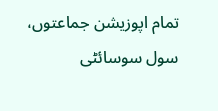تمام اپوزیشن جماعتوں، سول سوسائٹی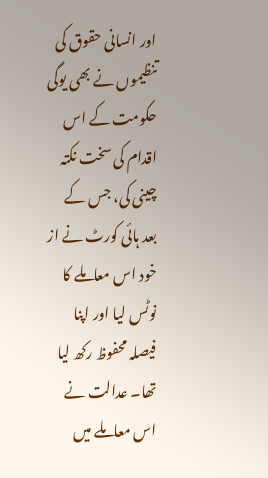اور انسانی حقوق کی تنظیموں نے بھی یوگی حکومت کے اس اقدام کی سخت نکتہ چینی کی، جس کے بعد ہائی کورٹ نے از خود اس معاملے کا نوٹس لیا اور اپنا فیصلہ محفوظ رکھ لیا تھا۔ عدالت نے اس معاملے میں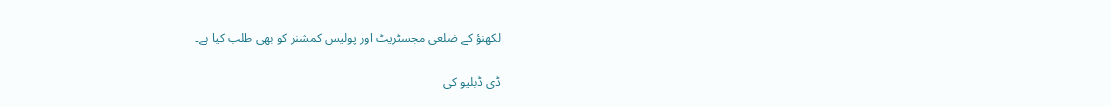لکھنؤ کے ضلعی مجسٹریٹ اور پولیس کمشنر کو بھی طلب کیا ہے۔

ڈی ڈبلیو کی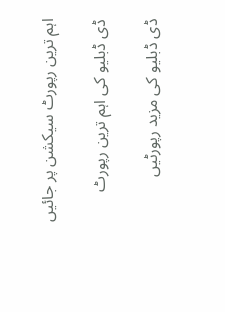اہم ترین رپورٹ سیکشن پر جائیں

ڈی ڈبلیو کی اہم ترین رپورٹ

ڈی ڈبلیو کی مزید رپورٹیں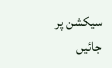سیکشن پر جائیں